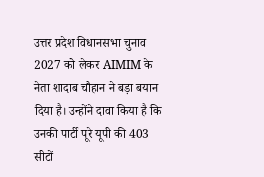उत्तर प्रदेश विधानसभा चुनाव 2027 को लेकर AIMIM के नेता शादाब चौहान ने बड़ा बयान दिया है। उन्होंने दावा किया है कि उनकी पार्टी पूरे यूपी की 403 सीटों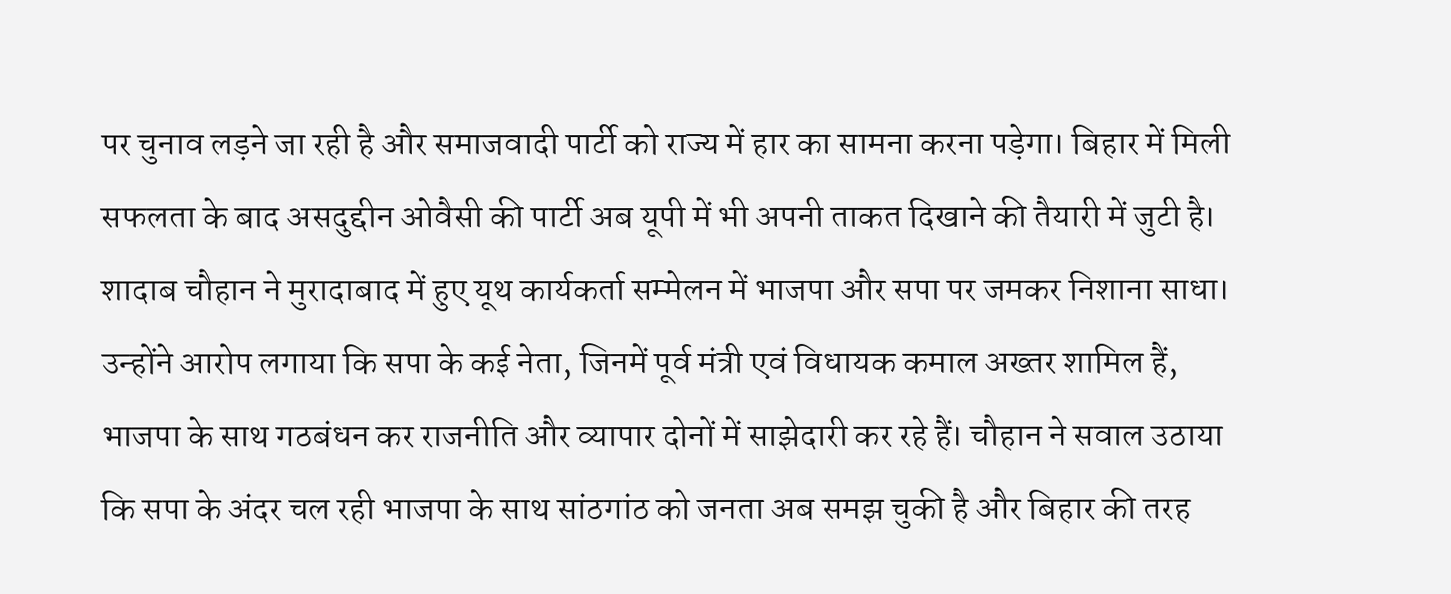पर चुनाव लड़ने जा रही है और समाजवादी पार्टी को राज्य में हार का सामना करना पड़ेगा। बिहार में मिली सफलता के बाद असदुद्दीन ओवैसी की पार्टी अब यूपी में भी अपनी ताकत दिखाने की तैयारी में जुटी है।
शादाब चौहान ने मुरादाबाद में हुए यूथ कार्यकर्ता सम्मेलन में भाजपा और सपा पर जमकर निशाना साधा। उन्होंने आरोप लगाया कि सपा के कई नेता, जिनमें पूर्व मंत्री एवं विधायक कमाल अख्तर शामिल हैं, भाजपा के साथ गठबंधन कर राजनीति और व्यापार दोनों में साझेदारी कर रहे हैं। चौहान ने सवाल उठाया कि सपा के अंदर चल रही भाजपा के साथ सांठगांठ को जनता अब समझ चुकी है और बिहार की तरह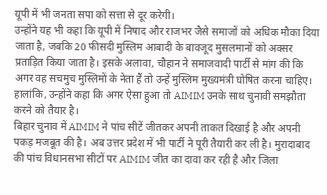यूपी में भी जनता सपा को सत्ता से दूर करेगी।
उन्होंने यह भी कहा कि यूपी में निषाद और राजभर जैसे समाजों को अधिक मौका दिया जाता है, जबकि 20 फीसदी मुस्लिम आबादी के बावजूद मुसलमानों को अक्सर प्रताड़ित किया जाता है। इसके अलावा, चौहान ने समाजवादी पार्टी से मांग की कि अगर वह सचमुच मुस्लिमों के नेता हैं तो उन्हें मुस्लिम मुख्यमंत्री घोषित करना चाहिए। हालांकि, उन्होंने कहा कि अगर ऐसा हुआ तो AIMIM उनके साथ चुनावी समझौता करने को तैयार है।
बिहार चुनाव में AIMIM ने पांच सीटें जीतकर अपनी ताकत दिखाई है और अपनी पकड़ मजबूत की है। अब उत्तर प्रदेश में भी पार्टी ने पूरी तैयारी कर ली है। मुरादाबाद की पांच विधानसभा सीटों पर AIMIM जीत का दावा कर रही है और जिला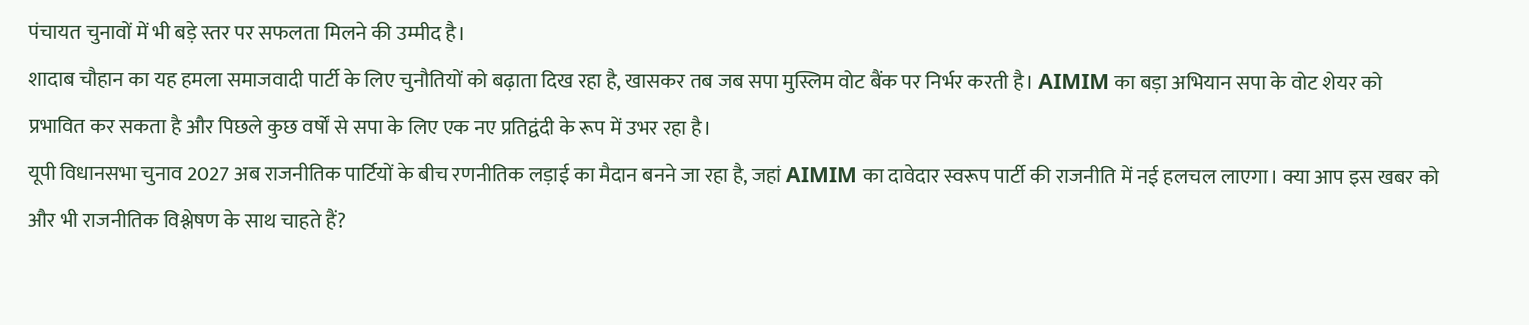पंचायत चुनावों में भी बड़े स्तर पर सफलता मिलने की उम्मीद है।
शादाब चौहान का यह हमला समाजवादी पार्टी के लिए चुनौतियों को बढ़ाता दिख रहा है, खासकर तब जब सपा मुस्लिम वोट बैंक पर निर्भर करती है। AIMIM का बड़ा अभियान सपा के वोट शेयर को प्रभावित कर सकता है और पिछले कुछ वर्षों से सपा के लिए एक नए प्रतिद्वंदी के रूप में उभर रहा है।
यूपी विधानसभा चुनाव 2027 अब राजनीतिक पार्टियों के बीच रणनीतिक लड़ाई का मैदान बनने जा रहा है, जहां AIMIM का दावेदार स्वरूप पार्टी की राजनीति में नई हलचल लाएगा। क्या आप इस खबर को और भी राजनीतिक विश्लेषण के साथ चाहते हैं?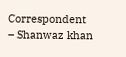Correspondent – Shanwaz khan